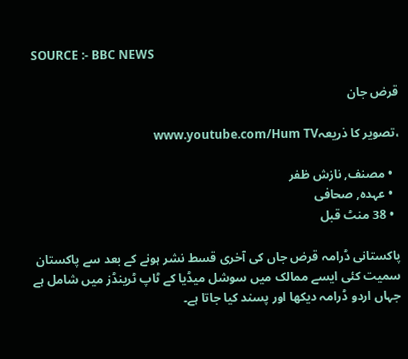SOURCE :- BBC NEWS

قرض جان

،تصویر کا ذریعہwww.youtube.com/Hum TV

  • مصنف, نازش ظفر
  • عہدہ, صحافی
  • 38 منٹ قبل

پاکستانی ڈرامہ قرض جاں کی آخری قسط نشر ہونے کے بعد سے پاکستان سمیت کئی ایسے ممالک میں سوشل میڈیا کے ٹاپ ٹرینڈز میں شامل ہے جہاں اردو ڈرامہ دیکھا اور پسند کیا جاتا ہے۔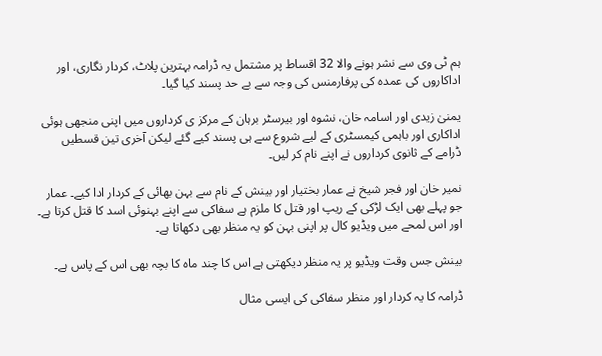ہم ٹی وی سے نشر ہونے والا 32 اقساط پر مشتمل یہ ڈرامہ بہترین پلاٹ، کردار نگاری، اور اداکاروں کی عمدہ کی پرفارمنس کی وجہ سے بے حد پسند کیا گیا۔

یمنیٰ زیدی اور اسامہ خان، نشوہ اور بیرسٹر برہان کے مرکز ی کرداروں میں اپنی منجھی ہوئی اداکاری اور باہمی کیمسٹری کے لیے شروع سے ہی پسند کیے گئے لیکن آخری تین قسطیں ڈرامے کے ثانوی کرداروں نے اپنے نام کر لیں۔

نمیر خان اور فجر شیخ نے عمار بختیار اور بینش کے نام سے بہن بھائی کے کردار ادا کیے۔ عمار جو پہلے بھی ایک لڑکی کے ریپ اور قتل کا ملزم ہے سفاکی سے اپنے بہنوئی اسد کا قتل کرتا ہے۔ اور اس لمحے میں ویڈیو کال پر اپنی بہن کو یہ منظر بھی دکھاتا ہے۔

بینش جس وقت ویڈیو پر یہ منظر دیکھتی ہے اس کا چند ماہ کا بچہ بھی اس کے پاس ہے۔

ڈرامہ کا یہ کردار اور منظر سفاکی کی ایسی مثال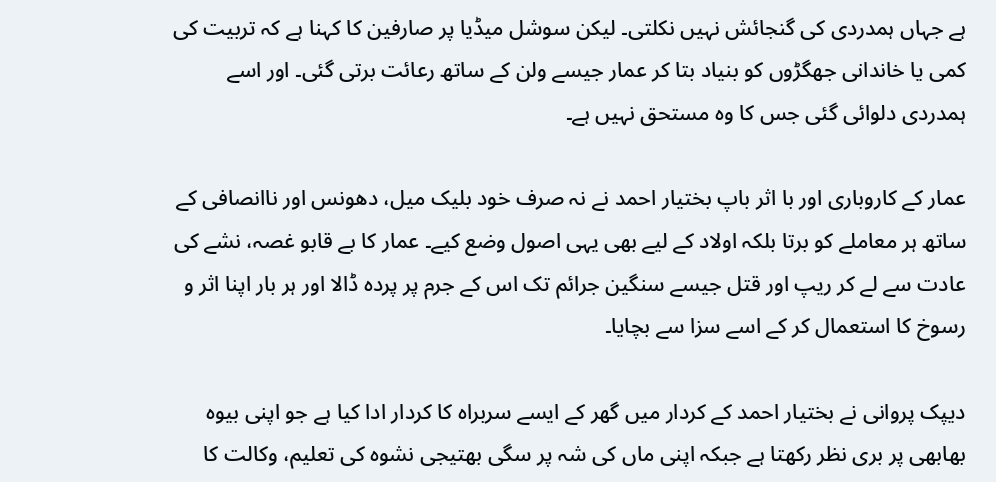ہے جہاں ہمدردی کی گنجائش نہیں نکلتی۔ لیکن سوشل میڈیا پر صارفین کا کہنا ہے کہ تربیت کی کمی یا خاندانی جھگڑوں کو بنیاد بتا کر عمار جیسے ولن کے ساتھ رعائت برتی گئی۔ اور اسے ہمدردی دلوائی گئی جس کا وہ مستحق نہیں ہے۔

عمار کے کاروباری اور با اثر باپ بختیار احمد نے نہ صرف خود بلیک میل، دھونس اور ناانصافی کے ساتھ ہر معاملے کو برتا بلکہ اولاد کے لیے بھی یہی اصول وضع کیے۔ عمار کا بے قابو غصہ، نشے کی عادت سے لے کر ریپ اور قتل جیسے سنگین جرائم تک اس کے جرم پر پردہ ڈالا اور ہر بار اپنا اثر و رسوخ کا استعمال کر کے اسے سزا سے بچایا۔

دیپک پروانی نے بختیار احمد کے کردار میں گھر کے ایسے سربراہ کا کردار ادا کیا ہے جو اپنی بیوہ بھابھی پر بری نظر رکھتا ہے جبکہ اپنی ماں کی شہ پر سگی بھتیجی نشوہ کی تعلیم، وکالت کا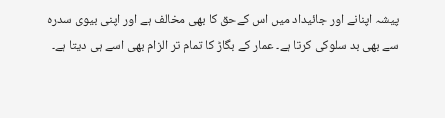پیشہ اپنانے اور جائیداد میں اس کےحق کا بھی مخالف ہے اور اپنی بیوی سدرہ سے بھی بد سلوکی کرتا ہے۔ عمار کے بگاڑ کا تمام تر الزام بھی اسے ہی دیتا ہے۔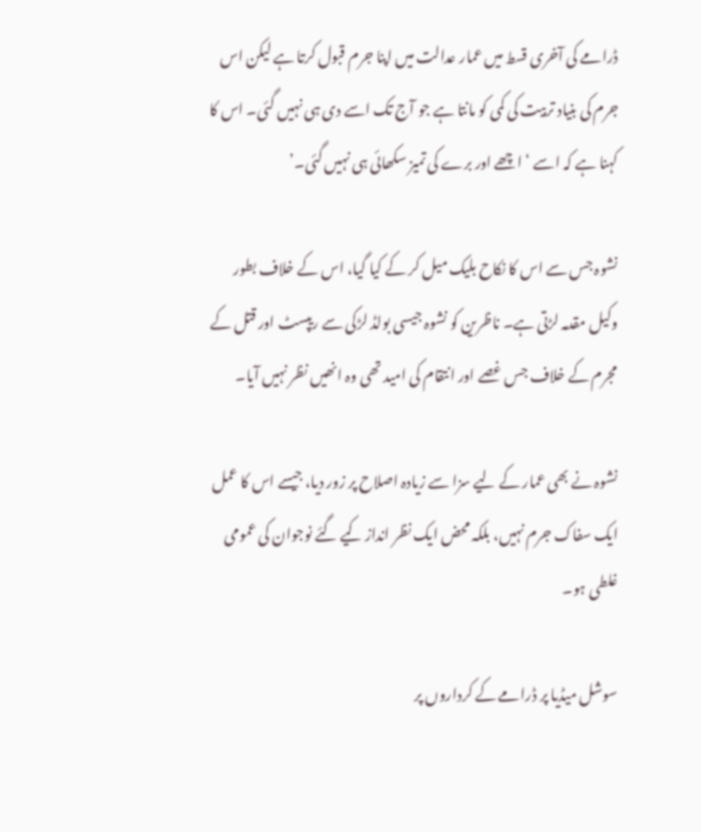ڈرامے کی آخری قسط میں عمار عدالت میں اپنا جرم قبول کرتا ہے لیکن اس جرم کی بنیاد تربیت کی کمی کو مانتا ہے جو آج تک اسے دی ہی نہیں گئی۔ اس کا کہنا ہے کہ اسے ‘اچھے اور برے کی تمیز سکھائی ہی نہیں گئی۔’

نشوہ جس سے اس کا نکاح بلیک میل کر کے کیا گیا، اس کے خلاف بطور وکیل مقدمہ لڑتی ہے۔ ناظرین کو نشوہ جیسی بولڈ لڑکی سے ریپسٹ اور قتل کے مجرم کے خلاف جس غصے اور انتقام کی امید تھی وہ انھیں نظر نہیں آیا۔

نشوہ نے بھی عمار کے لیے سزا سے زیادہ اصلاح پر زور دیا، جیسے اس کا عمل ایک سفاک جرم نہیں، بلکہ محض ایک نظر انداز کیے گئے نوجوان کی عمومی غلطی ہو۔

سوشل میڈیا پر ڈرامے کے کرداروں پر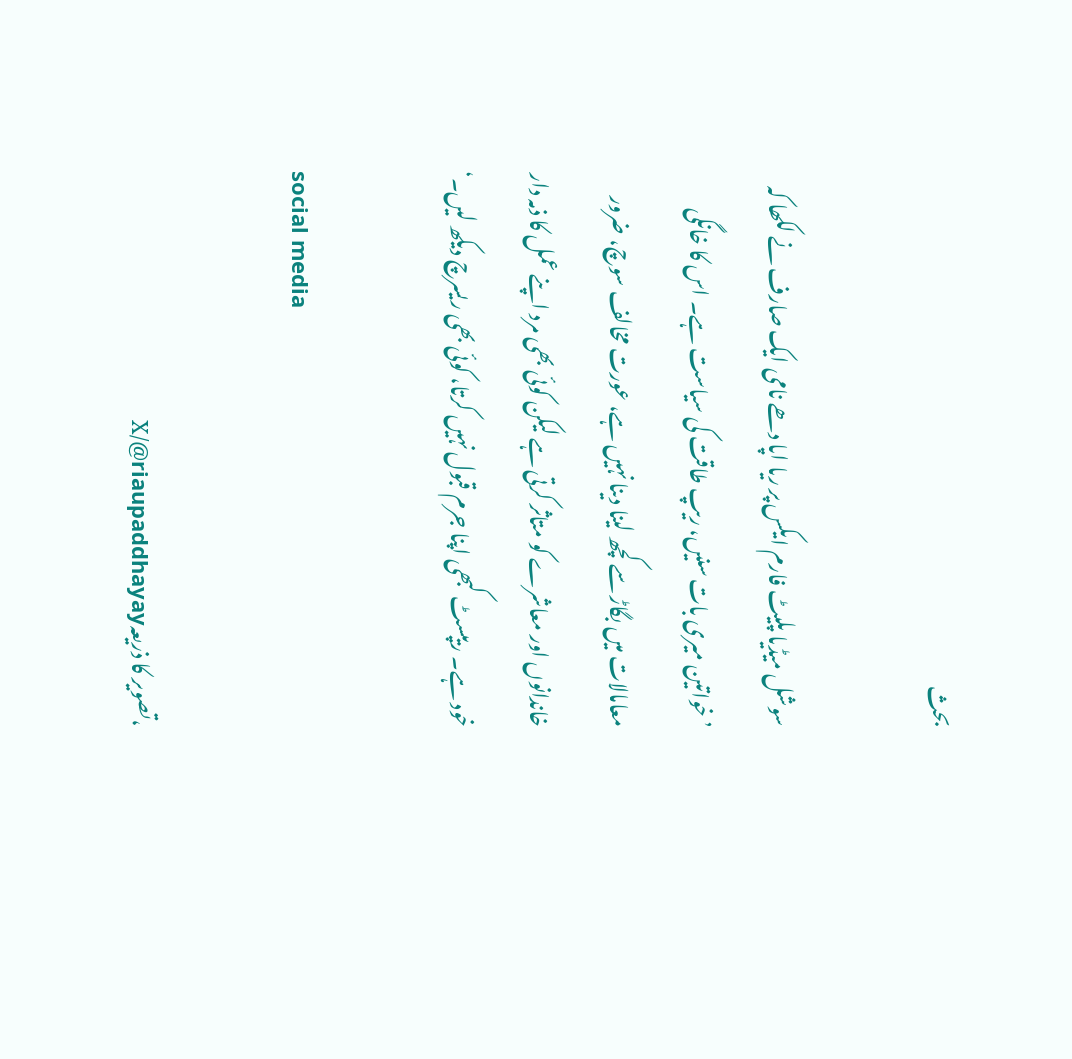بحث

سوشل میڈیا پلیٹ فارم ایکس پر ریا اپا دھے نامی ایک صارف نے لکھا کہ ’خواتین میری بات سنیں، ریپ طاقت کی سیاست ہے۔ اس کا خانگی معامالات میں بگاڑ سے کچھ لینا دینا نہیں ہے، عورت مخالف سوچ، ضرور خاندانوں اور معاشرے کو متاثر کرتی ہے لیکن کوئی بھی مرد اپنے عمل کا ذمہ دار خود ہے۔ ریپسٹ کبھی اپنا جرم قبول نہیں کرتا، کوئی بھی ریسرچ دیکھ لیں۔‘

social media

،تصویر کا ذریعہX/@riaupaddhayay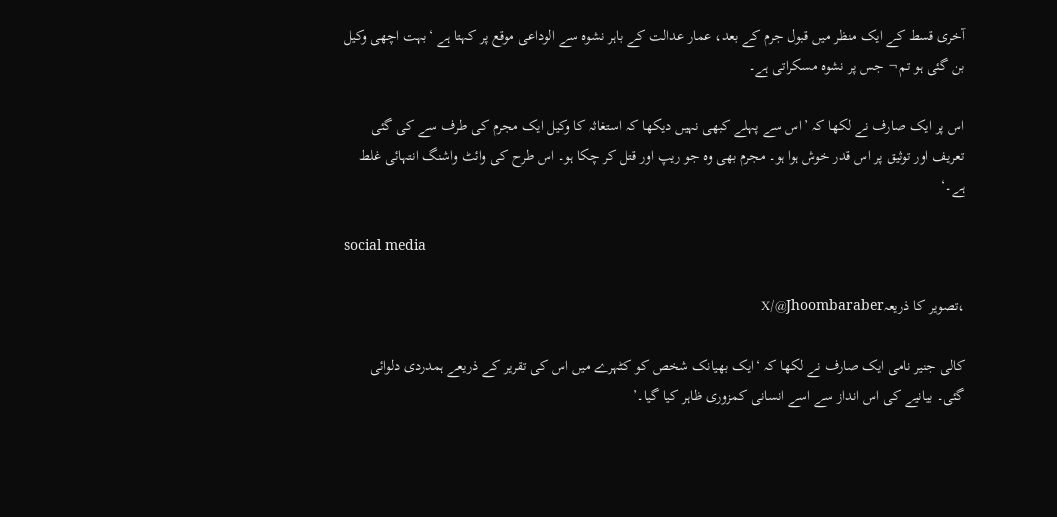آخری قسط کے ایک منظر میں قبول جرم کے بعد، عمار عدالت کے باہر نشوہ سے الوداعی موقع پر کہتا ہے ‘بہت اچھی وکیل بن گئی ہو تم¬ جس پر نشوہ مسکراتی ہے۔

اس پر ایک صارف نے لکھا کہ ’اس سے پہلے کبھی نہیں دیکھا کہ استغاثہ کا وکیل ایک مجرم کی طرف سے کی گئی تعریف اور توثیق پر اس قدر خوش ہوا ہو۔ مجرم بھی وہ جو ریپ اور قتل کر چکا ہو۔ اس طرح کی وائٹ واشنگ انتہائی غلط ہے۔‘

social media

،تصویر کا ذریعہX/@Jhoombaraber

کالی جنیر نامی ایک صارف نے لکھا کہ ‘ایک بھیانک شخص کو کٹہرے میں اس کی تقریر کے ذریعے ہمدردی دلوائی گئی۔ بیانیے کی اس انداز سے اسے انسانی کمزوری ظاہر کیا گیا۔’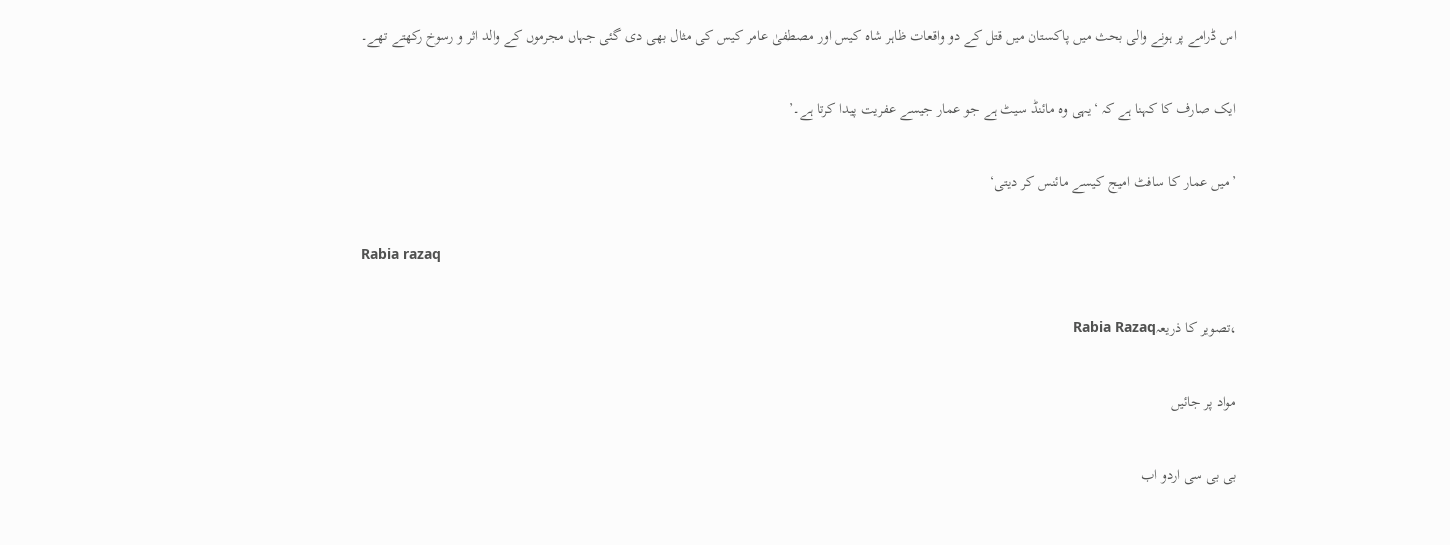اس ڈرامے پر ہونے والی بحث میں پاکستان میں قتل کے دو واقعات ظاہر شاہ کیس اور مصطفیٰ عامر کیس کی مثال بھی دی گئی جہاں مجرموں کے والد اثر و رسوخ رکھتے تھے۔

ایک صارف کا کہنا ہے کہ ‘یہی وہ مائنڈ سیٹ ہے جو عمار جیسے عفریت پیدا کرتا ہے۔’

’میں عمار کا سافٹ امیج کیسے مائنس کر دیتی‘

Rabia razaq

،تصویر کا ذریعہRabia Razaq

مواد پر جائیں

بی بی سی اردو اب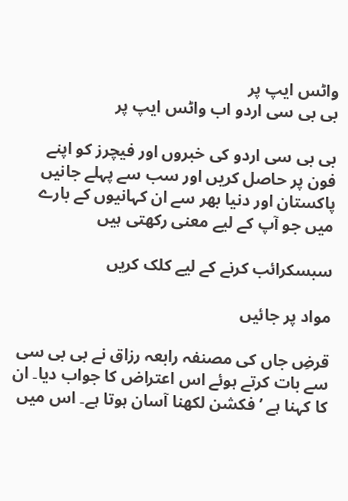واٹس ایپ پر
بی بی سی اردو اب واٹس ایپ پر

بی بی سی اردو کی خبروں اور فیچرز کو اپنے فون پر حاصل کریں اور سب سے پہلے جانیں پاکستان اور دنیا بھر سے ان کہانیوں کے بارے میں جو آپ کے لیے معنی رکھتی ہیں

سبسکرائب کرنے کے لیے کلک کریں

مواد پر جائیں

قرضِ جاں کی مصنفہ رابعہ رزاق نے بی بی سی سے بات کرتے ہوئے اس اعتراض کا جواب دیا۔ ان کا کہنا ہے ’فکشن لکھنا آسان ہوتا ہے۔ اس میں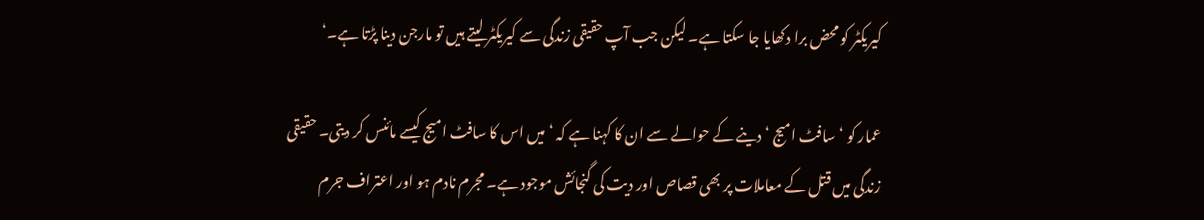کیریکٹر کو محض برا دکھایا جا سکتا ہے۔ لیکن جب آپ حقیقی زندگی سے کیریکٹر لیتے ہیں تو مارجن دینا پڑتا ہے۔‘

عمار کو ‘سافٹ امیج ‘ دینے کے حوالے سے ان کا کہنا ہے کہ ‘میں اس کا سافٹ امیج کیسے مائنس کر دیتی۔ حقیقی زندگی میں قتل کے معاملات پر بھی قصاص اور دیت کی گنجائش موجود ہے۔ مجرم نادم ہو اور اعتراف جرم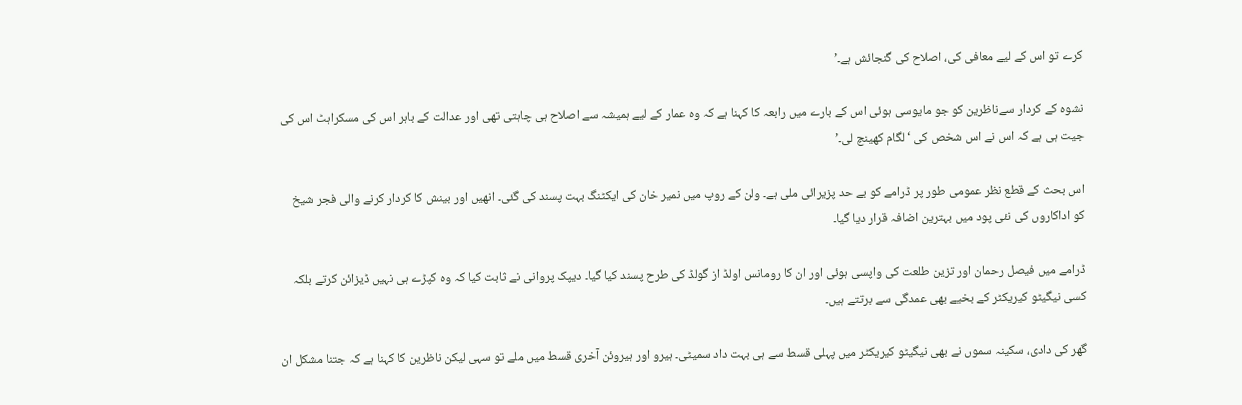کرے تو اس کے لیے معافی کی، اصلاح کی گنجائش ہے۔’

نشوہ کے کردار سےناظرین کو جو مایوسی ہوئی اس کے بارے میں رابعہ کا کہنا ہے کہ وہ عمار کے لیے ہمیشہ سے اصلاح ہی چاہتی تھی اور عدالت کے باہر اس کی مسکراہٹ اس کی جیت ہی ہے کہ اس نے اس شخص کی ‘لگام کھینچ لی۔’

اس بحث کے قطع نظر عمومی طور پر ڈرامے کو بے حد پزیرائی ملی ہے۔ ولن کے روپ میں نمیر خان کی ایکٹنگ بہت پسند کی گئی۔ انھیں اور بینش کا کردار کرنے والی فجر شیخ کو اداکاروں کی نئی پود میں بہترین اضافہ قرار دیا گیا۔

ڈرامے میں فیصل رحمان اور تزین طلعت کی واپسی ہوئی اور ان کا رومانس اولڈ از گولڈ کی طرح پسند کیا گیا۔ دیپک پروانی نے ثابت کیا کہ وہ کپڑے ہی نہیں ڈیزائن کرتے بلکہ کسی نیگیٹو کیریکٹر کے بخیے بھی عمدگی سے برتتے ہیں۔

گھر کی دادی، سکینہ سموں نے بھی نیگیٹو کیریکٹر میں پہلی قسط سے ہی بہت داد سمیٹی۔ ہیرو اور ہیروئن آخری قسط میں ملے تو سہی لیکن ناظرین کا کہنا ہے کہ جتنا مشکل ان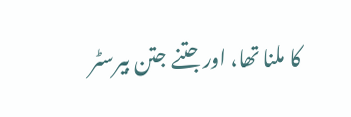کا ملنا تھا، اور جتنے جتن بیرسٹر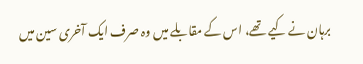برہان نے کیے تھے، اس کے مقابلے میں وہ صرف ایک آخری سین میں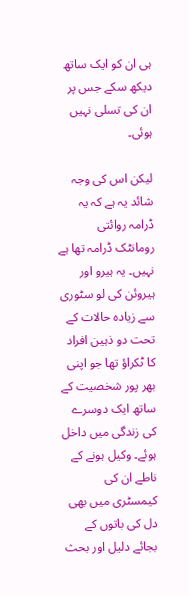ہی ان کو ایک ساتھ دیکھ سکے جس پر ان کی تسلی نہیں ہوئی۔

لیکن اس کی وجہ شائد یہ ہے کہ یہ ڈرامہ روائتی رومانٹک ڈرامہ تھا ہے نہیں۔ یہ ہیرو اور ہیروئن کی لو سٹوری سے زیادہ حالات کے تحت دو ذہین افراد کا ٹکراؤ تھا جو اپنی بھر پور شخصیت کے ساتھ ایک دوسرے کی زندگی میں داخل ہوئے۔ وکیل ہونے کے ناطے ان کی کیمسٹری میں بھی دل کی باتوں کے بجائے دلیل اور بحث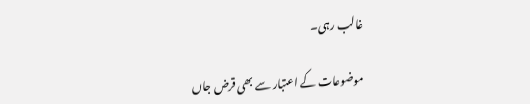غالب رہی۔

موضوعات کے اعتبار سے بھی قرض جاں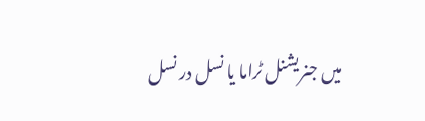میں جنریشنل ٹراما یا نسل در نسل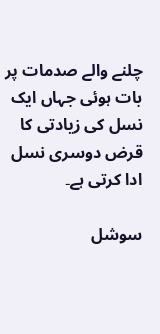چلنے والے صدمات پر بات ہوئی جہاں ایک نسل کی زیادتی کا قرض دوسری نسل ادا کرتی ہے۔

سوشل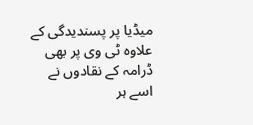میڈیا پر پسندیدگی کے علاوہ ٹی وی پر بھی ڈرامہ کے نقادوں نے اسے ہر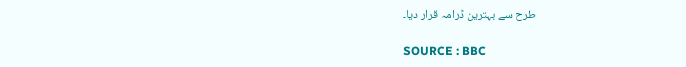طرح سے بہترین ڈرامہ قرار دیا۔

SOURCE : BBC